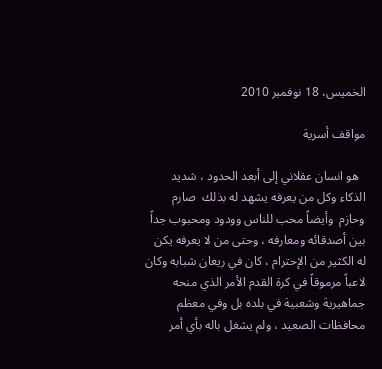الخميس، 18 نوفمبر 2010

مواقف أسرية

  هو انسان عقلاني إلى أبعد الحدود ، شديد الذكاء وكل من يعرفه يشهد له بذلك  صارم  وحازم  وأيضاً محب للناس وودود ومحبوب جداً بين أصدقائه ومعارفه ، وحتى من لا يعرفه يكن له الكثير من الإحترام ، كان في ريعان شبابه وكان لاعباً مرموقاً في كرة القدم الأمر الذي منحه جماهيرية وشعبية في بلده بل وفي معظم محافظات الصعيد ، ولم يشغل باله بأي أمر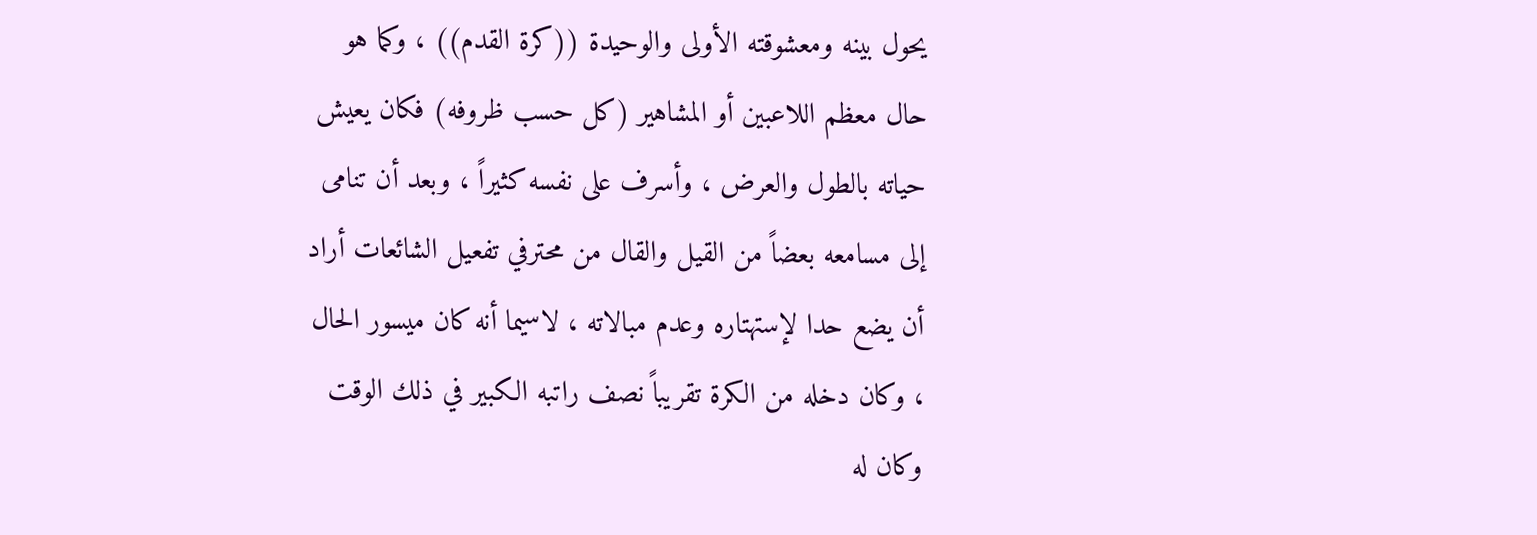يحول بينه ومعشوقته الأولى والوحيدة ((كرة القدم)) ، وكما هو حال معظم اللاعبين أو المشاهير (كل حسب ظروفه) فكان يعيش حياته بالطول والعرض ، وأسرف على نفسه كثيراً ، وبعد أن تنامى إلى مسامعه بعضاً من القيل والقال من محترفي تفعيل الشائعات أراد أن يضع حدا لإستهتاره وعدم مبالاته ، لاسيما أنه كان ميسور الحال ، وكان دخله من الكرة تقريباً نصف راتبه الكبير في ذلك الوقت  وكان له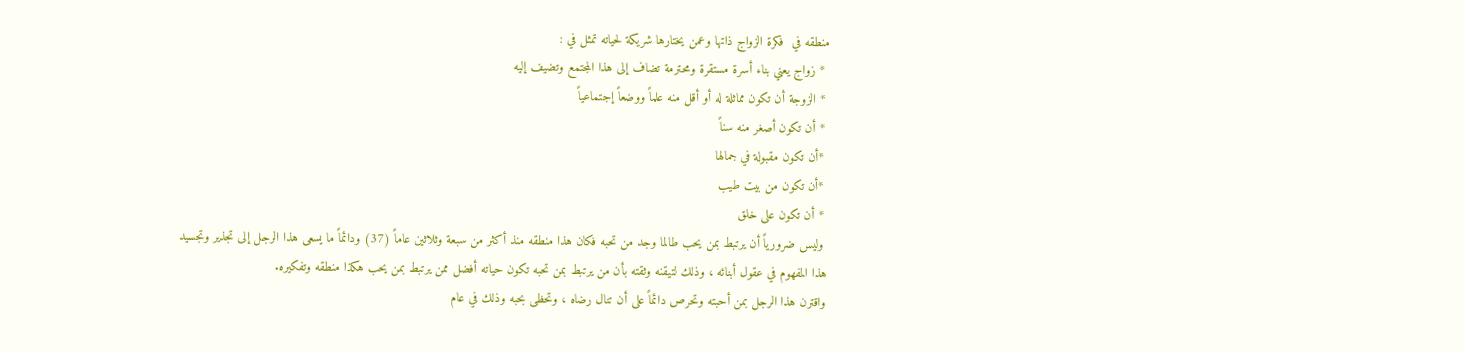منطقه في  فكرة الزواج ذاتها وعمن يختارها شريكة لحياته تمثل في :
 * زواج يعني بناء أسرة مستقرة ومحترمة تضاف إلى هذا المجتمع وتضيف إليه
 * الزوجة أن تكون مماثلة له أو أقل منه علماً ووضعاً إجتماعياً
 * أن تكون أصغر منه سناً
 *أن تكون مقبولة في جمالها
 *أن تكون من بيت طيب
 * أن تكون على خلق
 وليس ضرورياً أن يرتبط بمن يحب طالما وجد من تحبه فكان هذا منطقه منذ أكثر من سبعة وثلاثين عاماً (37) ودائماً ما يسعى هذا الرجل إلى تجذير وتجسيد هذا المفهوم في عقول أبنائه ، وذلك لتيقنه وثقته بأن من يرتبط بمن تحبه تكون حياته أفضل ممن يرتبط بمن يحب هكذا منطقه وتفكيره.
واقترن هذا الرجل بمن أحبته وتحرص دائماً على أن تنال رضاه ، وتحظى بحبه وذلك في عام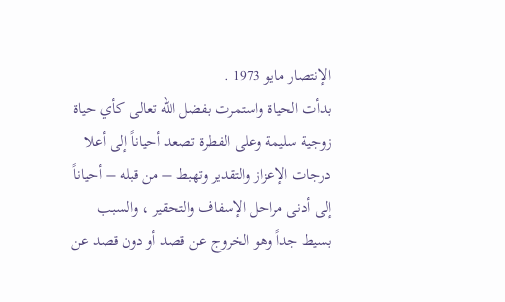الإنتصار مايو 1973 .
بدأت الحياة واستمرت بفضل الله تعالى كأي حياة زوجية سليمة وعلى الفطرة تصعد أحياناً إلى أعلا درجات الإعزاز والتقدير وتهبط – من قبله – أحياناً إلى أدنى مراحل الإسفاف والتحقير ، والسبب بسيط جداً وهو الخروج عن قصد أو دون قصد عن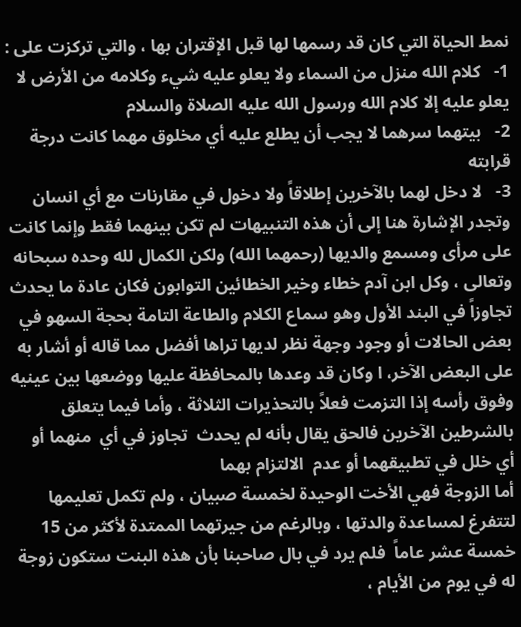نمط الحياة التي كان قد رسمها لها قبل الإقتران بها ، والتي تركزت على :
1-   كلام الله منزل من السماء ولا يعلو عليه شيء وكلامه من الأرض لا يعلو عليه إلا كلام الله ورسول الله عليه الصلاة والسلام
2-   بيتهما سرهما لا يجب أن يطلع عليه أي مخلوق مهما كانت درجة قرابته
3-   لا دخل لهما بالآخرين إطلاقاً ولا دخول في مقارنات مع أي انسان
وتجدر الإشارة هنا إلى أن هذه التنبيهات لم تكن بينهما فقط وإنما كانت على مرأى ومسمع والديها (رحمهما الله) ولكن الكمال لله وحده سبحانه وتعالى ، وكل ابن آدم خطاء وخير الخطائين التوابون فكان عادة ما يحدث تجاوزاً في البند الأول وهو سماع الكلام والطاعة التامة بحجة السهو في بعض الحالات أو وجود وجهة نظر لديها تراها أفضل مما قاله أو أشار به  على البعض الآخر، ا وكان قد وعدها بالمحافظة عليها ووضعها بين عينيه وفوق رأسه إذا التزمت فعلاً بالتحذيرات الثلاثة ، وأما فيما يتعلق بالشرطين الآخرين فالحق يقال بأنه لم يحدث  تجاوز في أي  منهما أو أي خلل في تطبيقهما أو عدم  الالتزام بهما
أما الزوجة فهي الأخت الوحيدة لخمسة صبيان ، ولم تكمل تعليمها لتتفرغ لمساعدة والدتها ، وبالرغم من جيرتهما الممتدة لأكثر من 15 خمسة عشر عاماً  فلم يرد في بال صاحبنا بأن هذه البنت ستكون زوجة له في يوم من الأيام ،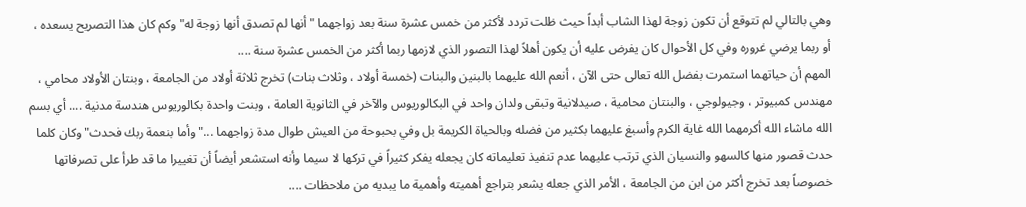وهي بالتالي لم تتوقع أن تكون زوجة لهذا الشاب أبداً حيث ظلت تردد لأكثر من خمس عشرة سنة بعد زواجهما "أنها لم تصدق أنها زوجة له" وكم كان هذا التصريح يسعده ، أو ربما يرضي غروره وفي كل الأحوال كان يفرض عليه أن يكون أهلاً لهذا التصور الذي لازمها ربما أكثر من الخمس عشرة سنة ....
المهم أن حياتهما استمرت بفضل الله تعالى حتى الآن ، أنعم الله عليهما بالبنين والبنات (خمسة أولاد ، وثلاث بنات) تخرج ثلاثة أولاد من الجامعة ، وبنتان الأولاد محامي ، مهندس كمبيوتر ، وجيولوجي ، والبنتان محامية ، صيدلانية وتبقى ولدان واحد في البكالوريوس والآخر في الثانوية العامة ، وبنت واحدة بكالوريوس هندسة مدنية .... أي بسم الله ماشاء الله أكرمهما الله غاية الكرم وأسبغ عليهما بكثير من فضله وبالحياة الكريمة بل وفي بحبوحة من العيش طوال مدة زواجهما ..."وأما بنعمة ربك فحدث"وكان كلما حدث قصور منها كالسهو والنسيان الذي ترتب عليهما عدم تنفيذ تعليماته كان يجعله يفكر كثيراً في تركها لا سيما وأنه استشعر أيضاً أن تغييرا ما قد طرأ على تصرفاتها خصوصاً بعد تخرج أكثر من ابن من الجامعة ، الأمر الذي جعله يشعر بتراجع أهميته وأهمية ما يبديه من ملاحظات ....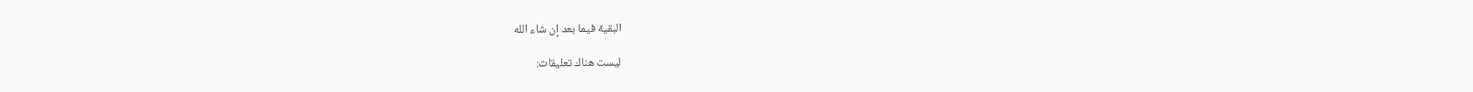البقية فيما بعد إن شاء الله

ليست هناك تعليقات: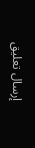إرسال تعليق